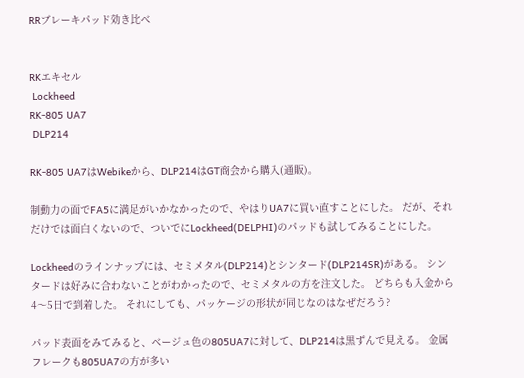RRブレーキパッド効き比べ


RKエキセル
 Lockheed
RK-805 UA7
 DLP214

RK-805 UA7はWebikeから、DLP214はGT商会から購入(通販)。

制動力の面でFA5に満足がいかなかったので、やはりUA7に買い直すことにした。 だが、それだけでは面白くないので、ついでにLockheed(DELPHI)のパッドも試してみることにした。

Lockheedのラインナップには、セミメタル(DLP214)とシンタード(DLP214SR)がある。 シンタードは好みに合わないことがわかったので、セミメタルの方を注文した。 どちらも入金から4〜5日で到着した。 それにしても、パッケージの形状が同じなのはなぜだろう?

パッド表面をみてみると、ベージュ色の805UA7に対して、DLP214は黒ずんで見える。 金属フレークも805UA7の方が多い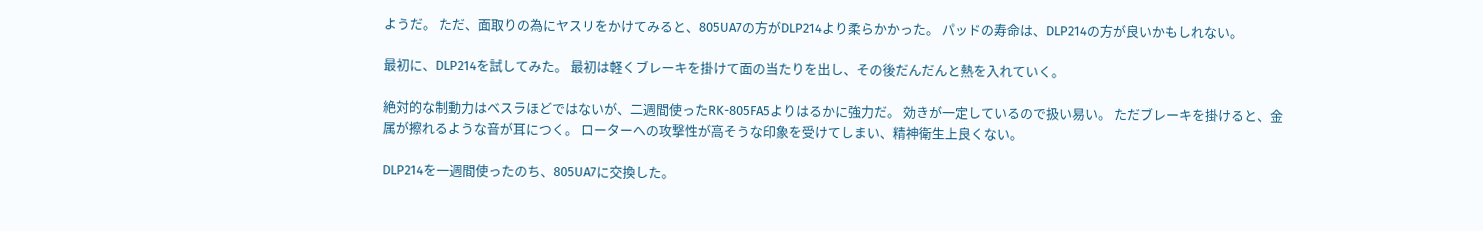ようだ。 ただ、面取りの為にヤスリをかけてみると、805UA7の方がDLP214より柔らかかった。 パッドの寿命は、DLP214の方が良いかもしれない。

最初に、DLP214を試してみた。 最初は軽くブレーキを掛けて面の当たりを出し、その後だんだんと熱を入れていく。

絶対的な制動力はベスラほどではないが、二週間使ったRK-805FA5よりはるかに強力だ。 効きが一定しているので扱い易い。 ただブレーキを掛けると、金属が擦れるような音が耳につく。 ローターへの攻撃性が高そうな印象を受けてしまい、精神衛生上良くない。

DLP214を一週間使ったのち、805UA7に交換した。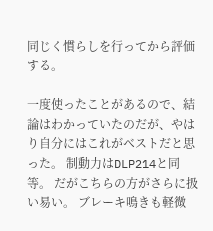同じく慣らしを行ってから評価する。

一度使ったことがあるので、結論はわかっていたのだが、やはり自分にはこれがベストだと思った。 制動力はDLP214と同等。 だがこちらの方がさらに扱い易い。 ブレーキ鳴きも軽微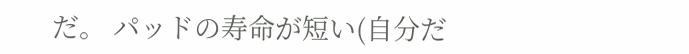だ。 パッドの寿命が短い(自分だ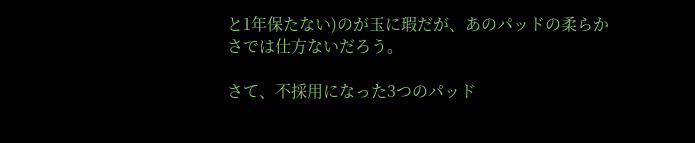と1年保たない)のが玉に瑕だが、あのパッドの柔らかさでは仕方ないだろう。

さて、不採用になった3つのパッド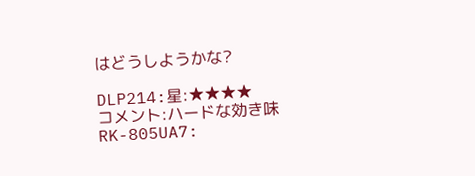はどうしようかな?

DLP214:星:★★★★
コメント:ハードな効き味
RK-805UA7: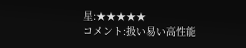星:★★★★★
コメント:扱い易い高性能